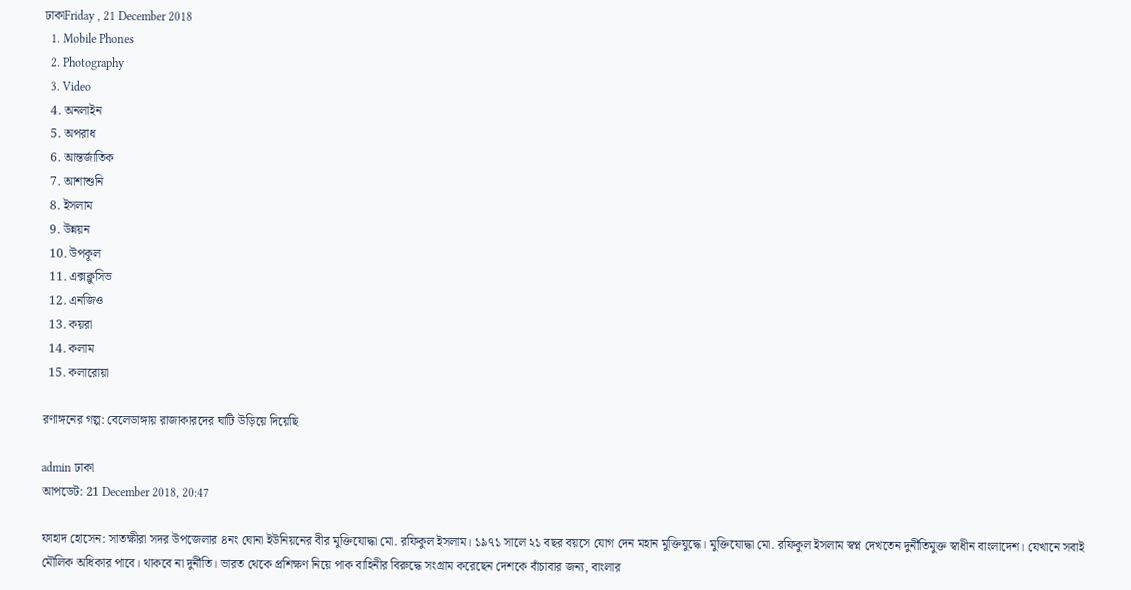ঢাকাFriday , 21 December 2018
  1. Mobile Phones
  2. Photography
  3. Video
  4. অনলাইন
  5. অপরাধ
  6. আন্তর্জাতিক
  7. আশাশুনি
  8. ইসলাম
  9. উন্নয়ন
  10. উপকূল
  11. এক্সক্লুসিভ
  12. এনজিও
  13. কয়রা
  14. কলাম
  15. কলারোয়া

রণাঙ্গনের গল্প: বেলেডাঙ্গায় রাজাকারদের ঘাটি উড়িয়ে দিয়েছি

admin ঢাকা
আপডেট: 21 December 2018, 20:47

ফাহাদ হোসেন: সাতক্ষীরা সদর উপজেলার ৪নং ঘোনা ইউনিয়নের বীর মুক্তিযোদ্ধা মো. রফিকুল ইসলাম। ১৯৭১ সালে ২১ বছর বয়সে যোগ দেন মহান মুক্তিযুদ্ধে। মুক্তিযোদ্ধা মো. রফিকুল ইসলাম স্বপ্ন দেখতেন দুর্নীতিমুক্ত স্বাধীন বাংলাদেশ। যেখানে সবাই মৌলিক অধিকার পাবে। থাকবে না দুর্নীতি। ভারত থেকে প্রশিক্ষণ নিয়ে পাক বাহিনীর বিরুদ্ধে সংগ্রাম করেছেন দেশকে বাঁচাবার জন্য, বাংলার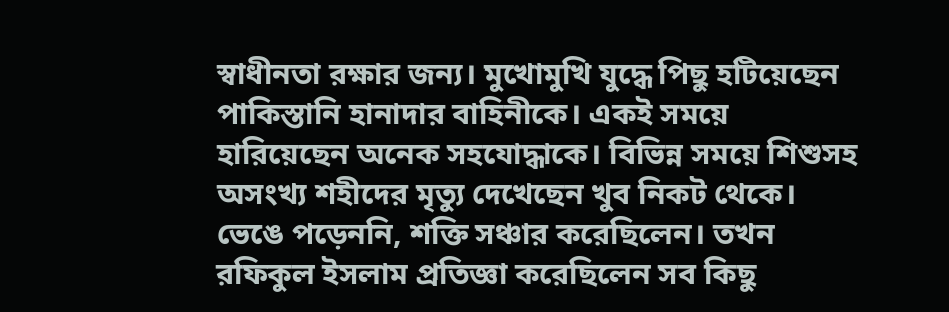স্বাধীনতা রক্ষার জন্য। মুখোমুখি যুদ্ধে পিছু হটিয়েছেন পাকিস্তানি হানাদার বাহিনীকে। একই সময়ে হারিয়েছেন অনেক সহযোদ্ধাকে। বিভিন্ন সময়ে শিশুসহ অসংখ্য শহীদের মৃত্যু দেখেছেন খুব নিকট থেকে। ভেঙে পড়েননি, শক্তি সঞ্চার করেছিলেন। তখন রফিকুল ইসলাম প্রতিজ্ঞা করেছিলেন সব কিছু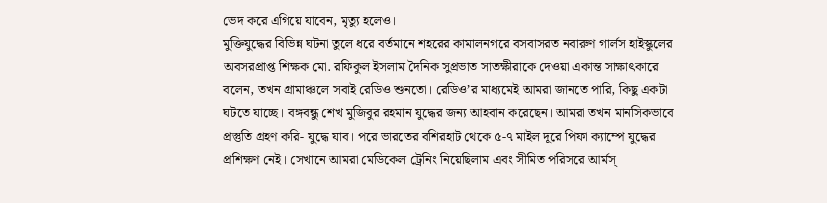ভেদ করে এগিয়ে যাবেন, মৃত্যু হলেও।
মুক্তিযুদ্ধের বিভিন্ন ঘটনা তুলে ধরে বর্তমানে শহরের কামালনগরে বসবাসরত নবারুণ গার্লস হাইস্কুলের অবসরপ্রাপ্ত শিক্ষক মো. রফিকুল ইসলাম দৈনিক সুপ্রভাত সাতক্ষীরাকে দেওয়া একান্ত সাক্ষাৎকারে বলেন, তখন গ্রামাঞ্চলে সবাই রেডিও শুনতো। রেডিও’র মাধ্যমেই আমরা জানতে পারি, কিছু একটা ঘটতে যাচ্ছে। বঙ্গবন্ধু শেখ মুজিবুর রহমান যুদ্ধের জন্য আহবান করেছেন। আমরা তখন মানসিকভাবে প্রস্তুতি গ্রহণ করি- যুদ্ধে যাব। পরে ভারতের বশিরহাট থেকে ৫-৭ মাইল দূরে পিফা ক্যাম্পে যুদ্ধের প্রশিক্ষণ নেই। সেখানে আমরা মেডিকেল ট্রেনিং নিয়েছিলাম এবং সীমিত পরিসরে আর্মস্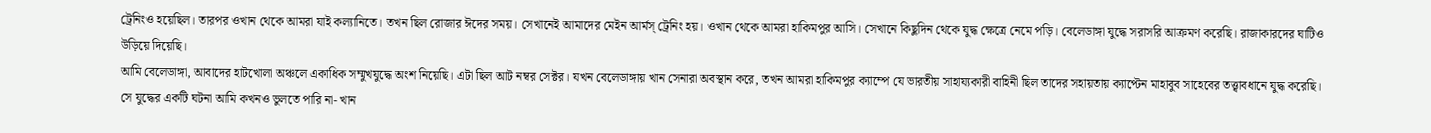ট্রেনিংও হয়েছিল। তারপর ওখান থেকে আমরা যাই কল্যানিতে। তখন ছিল রোজার ঈদের সময়। সেখানেই আমাদের মেইন আর্মস্ ট্রেনিং হয়। ওখান থেকে আমরা হাকিমপুর আসি। সেখানে কিছুদিন থেকে যুদ্ধ ক্ষেত্রে নেমে পড়ি। বেলেডাঙ্গা যুদ্ধে সরাসরি আক্রমণ করেছি। রাজাকারদের ঘাটিও উড়িয়ে দিয়েছি।
আমি বেলেডাঙ্গা, আবাদের হাটখোলা অঞ্চলে একাধিক সম্মুখযুদ্ধে অংশ নিয়েছি। এটা ছিল আট নম্বর সেক্টর। যখন বেলেডাঙ্গায় খান সেনারা অবস্থান করে, তখন আমরা হাকিমপুর ক্যাম্পে যে ভারতীয় সাহায্যকারী বাহিনী ছিল তাদের সহায়তায় ক্যাপ্টেন মাহাবুব সাহেবের তত্ত্বাবধানে যুদ্ধ করেছি। সে যুদ্ধের একটি ঘটনা আমি কখনও ভুলতে পারি না- খান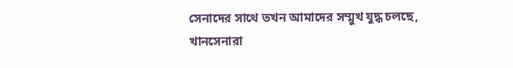সেনাদের সাথে তখন আমাদের সম্মুখ যুদ্ধ চলছে, খানসেনারা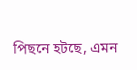পিছনে হটছে, এমন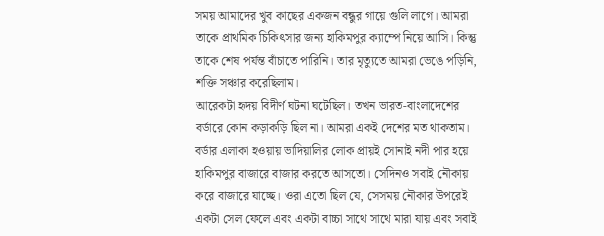সময় আমাদের খুব কাছের একজন বন্ধুর গায়ে গুলি লাগে। আমরা তাকে প্রাথমিক চিকিৎসার জন্য হাকিমপুর ক্যাম্পে নিয়ে আসি। কিন্তু তাকে শেষ পর্যন্ত বাঁচাতে পারিনি। তার মৃত্যুতে আমরা ভেঙে পড়িনি, শক্তি সঞ্চার করেছিলাম।
আরেকটা হৃদয় বিদীর্ণ ঘটনা ঘটেছিল। তখন ভারত-বাংলাদেশের বর্ডারে কোন কড়াকড়ি ছিল না। আমরা একই দেশের মত থাকতাম। বর্ডার এলাকা হওয়ায় ভাদিয়ালির লোক প্রায়ই সোনাই নদী পার হয়ে হাকিমপুর বাজারে বাজার করতে আসতো। সেদিনও সবাই নৌকায় করে বাজারে যাচ্ছে। ওরা এতো ছিল যে, সেসময় নৌকার উপরেই একটা সেল ফেলে এবং একটা বাচ্চা সাথে সাথে মারা যায় এবং সবাই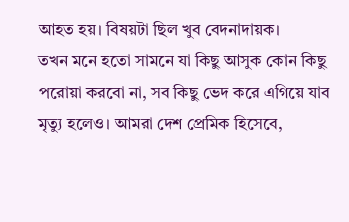আহত হয়। বিষয়টা ছিল খুব বেদনাদায়ক।
তখন মনে হতো সামনে যা কিছু আসুক কোন কিছু পরোয়া করবো না, সব কিছু ভেদ করে এগিয়ে যাব মৃত্যু হলেও। আমরা দেশ প্রেমিক হিসেবে,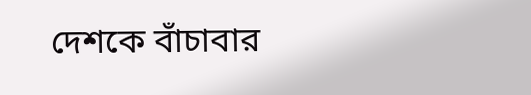দেশকে বাঁচাবার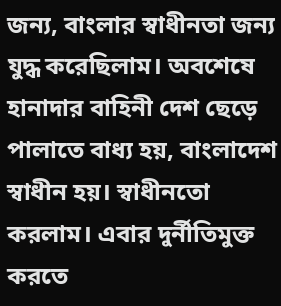জন্য, বাংলার স্বাধীনতা জন্য যুদ্ধ করেছিলাম। অবশেষে হানাদার বাহিনী দেশ ছেড়ে পালাতে বাধ্য হয়, বাংলাদেশ স্বাধীন হয়। স্বাধীনতো করলাম। এবার দুর্নীতিমুক্ত করতে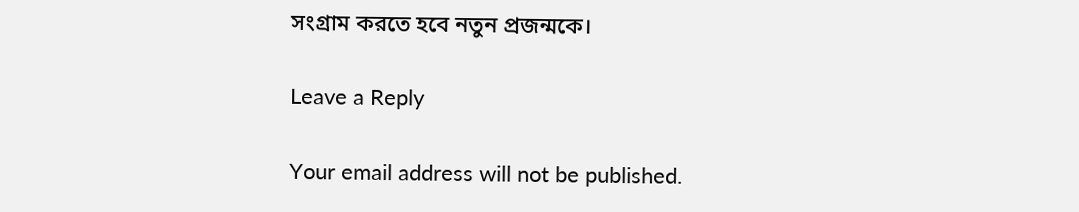সংগ্রাম করতে হবে নতুন প্রজন্মকে।

Leave a Reply

Your email address will not be published.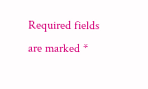Required fields are marked *